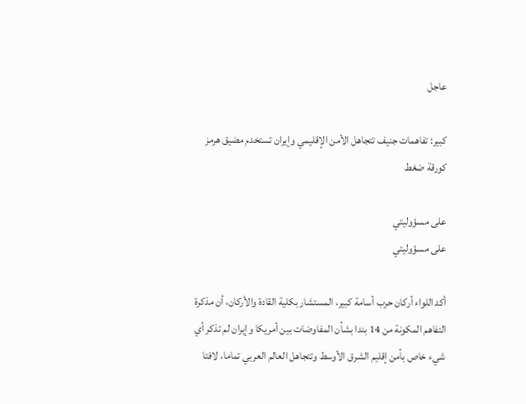عاجل

كبير: تفاهمات جنيف تتجاهل الأمن الإقليمي وإيران تستخدم مضيق هرمز كورقة ضغط

على مسؤوليتي
على مسؤوليتي

أكد اللواء أركان حرب أسامة كبير، المستشار بكلية القادة والأركان، أن مذكرة التفاهم المكونة من 14 بندا بشأن المفاوضات بين أمريكا وإيران لم تذكر أي شيء خاص بأمن إقليم الشرق الأوسط وتتجاهل العالم العربي تماما، لافتا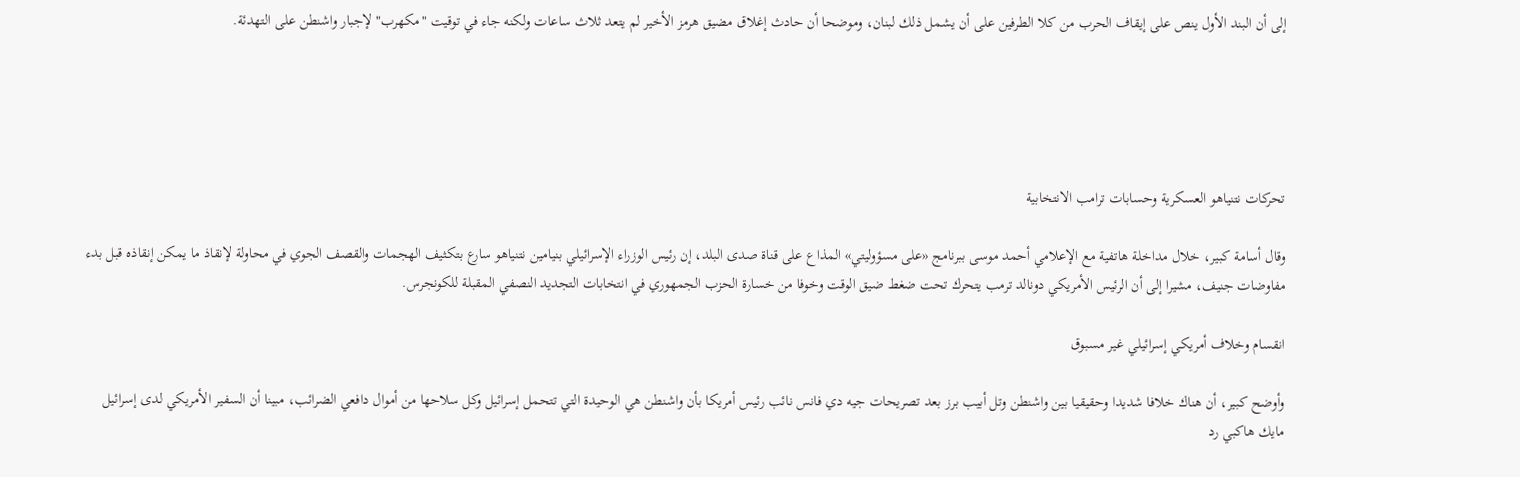إلى أن البند الأول ينص على إيقاف الحرب من كلا الطرفين على أن يشمل ذلك لبنان، وموضحا أن حادث إغلاق مضيق هرمز الأخير لم يتعد ثلاث ساعات ولكنه جاء في توقيت "مكهرب" لإجبار واشنطن على التهدئة.





تحركات نتنياهو العسكرية وحسابات ترامب الانتخابية

وقال أسامة كبير، خلال مداخلة هاتفية مع الإعلامي أحمد موسى ببرنامج «على مسؤوليتي» المذاع على قناة صدى البلد، إن رئيس الوزراء الإسرائيلي بنيامين نتنياهو سارع بتكثيف الهجمات والقصف الجوي في محاولة لإنقاذ ما يمكن إنقاذه قبل بدء مفاوضات جنيف، مشيرا إلى أن الرئيس الأمريكي دونالد ترمب يتحرك تحت ضغط ضيق الوقت وخوفا من خسارة الحزب الجمهوري في انتخابات التجديد النصفي المقبلة للكونجرس.

انقسام وخلاف أمريكي إسرائيلي غير مسبوق

وأوضح كبير، أن هناك خلافا شديدا وحقيقيا بين واشنطن وتل أبيب برز بعد تصريحات جيه دي فانس نائب رئيس أمريكا بأن واشنطن هي الوحيدة التي تتحمل إسرائيل وكل سلاحها من أموال دافعي الضرائب، مبينا أن السفير الأمريكي لدى إسرائيل مايك هاكبي رد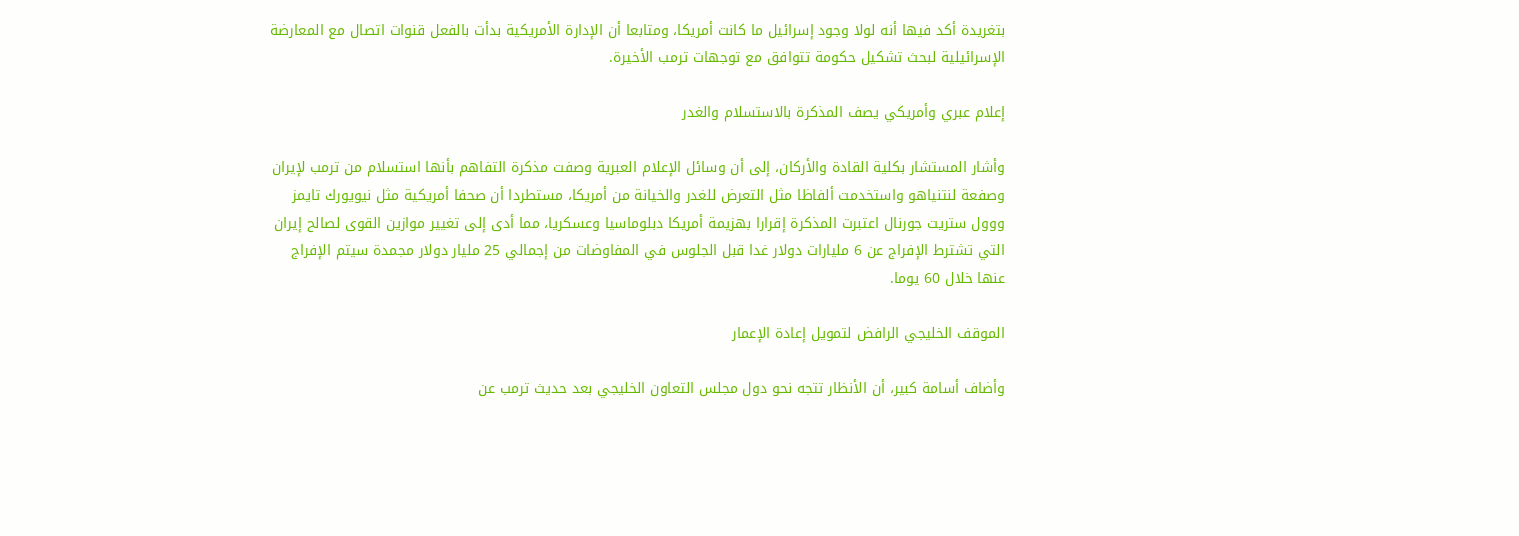بتغريدة أكد فيها أنه لولا وجود إسرائيل ما كانت أمريكا، ومتابعا أن الإدارة الأمريكية بدأت بالفعل قنوات اتصال مع المعارضة الإسرائيلية لبحث تشكيل حكومة تتوافق مع توجهات ترمب الأخيرة.

إعلام عبري وأمريكي يصف المذكرة بالاستسلام والغدر

وأشار المستشار بكلية القادة والأركان، إلى أن وسائل الإعلام العبرية وصفت مذكرة التفاهم بأنها استسلام من ترمب لإيران وصفعة لنتنياهو واستخدمت ألفاظا مثل التعرض للغدر والخيانة من أمريكا، مستطردا أن صحفا أمريكية مثل نيويورك تايمز ووول ستريت جورنال اعتبرت المذكرة إقرارا بهزيمة أمريكا دبلوماسيا وعسكريا، مما أدى إلى تغيير موازين القوى لصالح إيران التي تشترط الإفراج عن 6 مليارات دولار غدا قبل الجلوس في المفاوضات من إجمالي 25 مليار دولار مجمدة سيتم الإفراج عنها خلال 60 يوما.

الموقف الخليجي الرافض لتمويل إعادة الإعمار

وأضاف أسامة كبير، أن الأنظار تتجه نحو دول مجلس التعاون الخليجي بعد حديث ترمب عن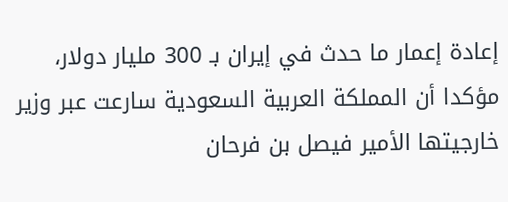إعادة إعمار ما حدث في إيران بـ 300 مليار دولار، مؤكدا أن المملكة العربية السعودية سارعت عبر وزير خارجيتها الأمير فيصل بن فرحان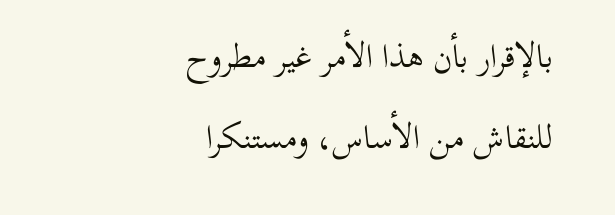بالإقرار بأن هذا الأمر غير مطروح للنقاش من الأساس، ومستنكرا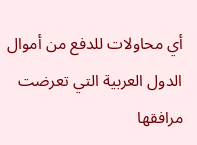أي محاولات للدفع من أموال الدول العربية التي تعرضت مرافقها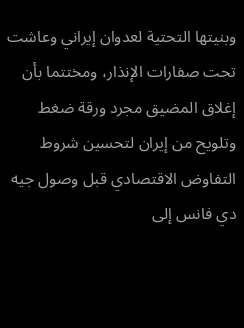وبنيتها التحتية لعدوان إيراني وعاشت تحت صفارات الإنذار، ومختتما بأن إغلاق المضيق مجرد ورقة ضغط وتلويح من إيران لتحسين شروط التفاوض الاقتصادي قبل وصول جيه دي فانس إلى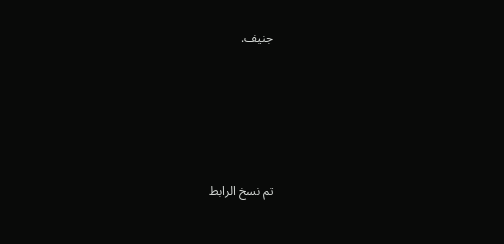جنيف.





تم نسخ الرابط